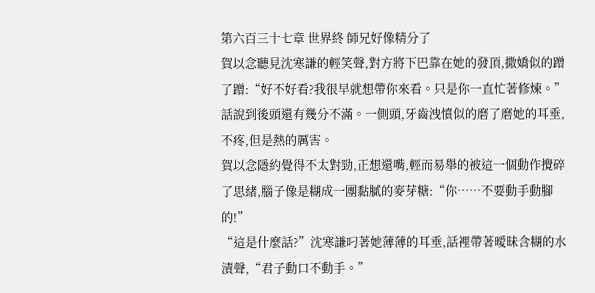第六百三十七章 世界終 師兄好像精分了
賀以念聽見沈寒謙的輕笑聲,對方將下巴靠在她的發頂,撒嬌似的蹭了蹭:“好不好看?我很早就想帶你來看。只是你一直忙著修煉。”
話說到後頭還有幾分不滿。一側頭,牙齒洩憤似的磨了磨她的耳垂,不疼,但是熱的厲害。
賀以念隱約覺得不太對勁,正想還嘴,輕而易舉的被這一個動作攪碎了思緒,腦子像是糊成一團黏膩的麥芽糖:“你……不要動手動腳的!”
“這是什麼話?”沈寒謙叼著她薄薄的耳垂,話裡帶著曖昧含糊的水漬聲,“君子動口不動手。”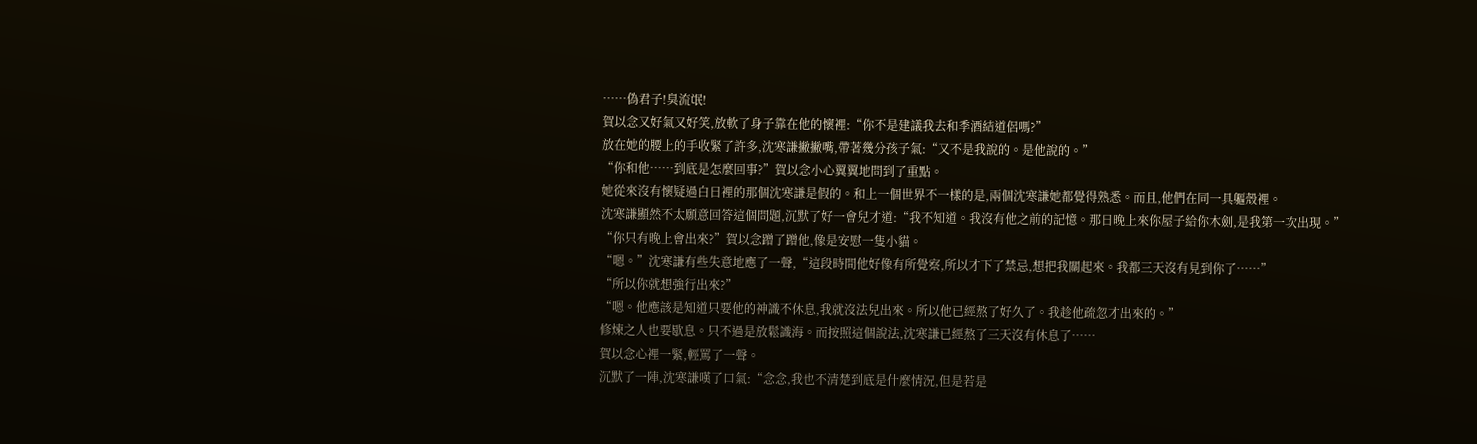……偽君子!臭流氓!
賀以念又好氣又好笑,放軟了身子靠在他的懷裡:“你不是建議我去和季酒結道侶嗎?”
放在她的腰上的手收緊了許多,沈寒謙撇撇嘴,帶著幾分孩子氣:“又不是我說的。是他說的。”
“你和他……到底是怎麼回事?”賀以念小心翼翼地問到了重點。
她從來沒有懷疑過白日裡的那個沈寒謙是假的。和上一個世界不一樣的是,兩個沈寒謙她都覺得熟悉。而且,他們在同一具軀殼裡。
沈寒謙顯然不太願意回答這個問題,沉默了好一會兒才道:“我不知道。我沒有他之前的記憶。那日晚上來你屋子給你木劍,是我第一次出現。”
“你只有晚上會出來?”賀以念蹭了蹭他,像是安慰一隻小貓。
“嗯。”沈寒謙有些失意地應了一聲,“這段時間他好像有所覺察,所以才下了禁忌,想把我關起來。我都三天沒有見到你了……”
“所以你就想強行出來?”
“嗯。他應該是知道只要他的神識不休息,我就沒法兒出來。所以他已經熬了好久了。我趁他疏忽才出來的。”
修煉之人也要歇息。只不過是放鬆識海。而按照這個說法,沈寒謙已經熬了三天沒有休息了……
賀以念心裡一緊,輕罵了一聲。
沉默了一陣,沈寒謙嘆了口氣:“念念,我也不清楚到底是什麼情況,但是若是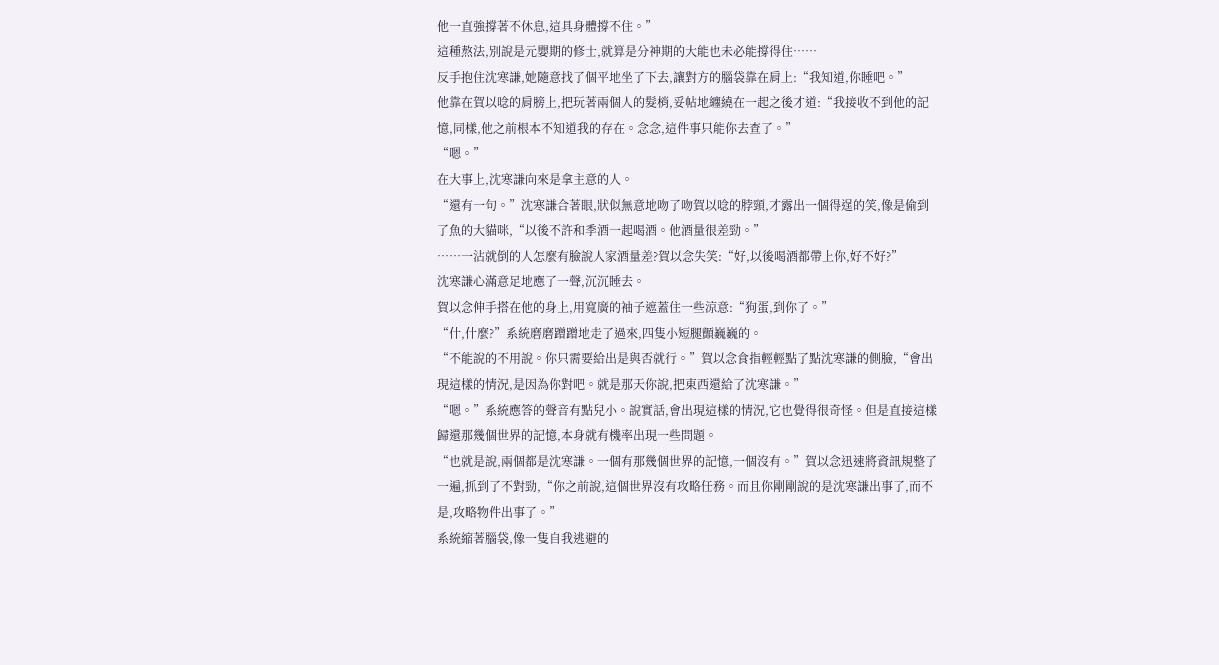他一直強撐著不休息,這具身體撐不住。”
這種熬法,別說是元嬰期的修士,就算是分神期的大能也未必能撐得住……
反手抱住沈寒謙,她隨意找了個平地坐了下去,讓對方的腦袋靠在肩上:“我知道,你睡吧。”
他靠在賀以唸的肩膀上,把玩著兩個人的髮梢,妥帖地纏繞在一起之後才道:“我接收不到他的記憶,同樣,他之前根本不知道我的存在。念念,這件事只能你去查了。”
“嗯。”
在大事上,沈寒謙向來是拿主意的人。
“還有一句。”沈寒謙合著眼,狀似無意地吻了吻賀以唸的脖頸,才露出一個得逞的笑,像是偷到了魚的大貓咪,“以後不許和季酒一起喝酒。他酒量很差勁。”
……一沾就倒的人怎麼有臉說人家酒量差?賀以念失笑:“好,以後喝酒都帶上你,好不好?”
沈寒謙心滿意足地應了一聲,沉沉睡去。
賀以念伸手搭在他的身上,用寬廣的袖子遮蓋住一些涼意:“狗蛋,到你了。”
“什,什麼?”系統磨磨蹭蹭地走了過來,四隻小短腿顫巍巍的。
“不能說的不用說。你只需要給出是與否就行。”賀以念食指輕輕點了點沈寒謙的側臉,“會出現這樣的情況,是因為你對吧。就是那天你說,把東西還給了沈寒謙。”
“嗯。”系統應答的聲音有點兒小。說實話,會出現這樣的情況,它也覺得很奇怪。但是直接這樣歸還那幾個世界的記憶,本身就有機率出現一些問題。
“也就是說,兩個都是沈寒謙。一個有那幾個世界的記憶,一個沒有。”賀以念迅速將資訊規整了一遍,抓到了不對勁,“你之前說,這個世界沒有攻略任務。而且你剛剛說的是沈寒謙出事了,而不是,攻略物件出事了。”
系統縮著腦袋,像一隻自我逃避的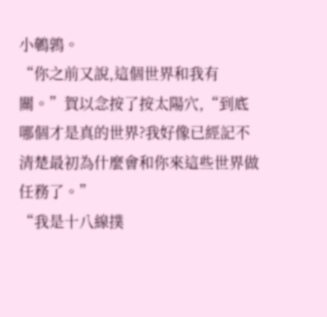小鵪鶉。
“你之前又說,這個世界和我有關。”賀以念按了按太陽穴,“到底哪個才是真的世界?我好像已經記不清楚最初為什麼會和你來這些世界做任務了。”
“我是十八線撲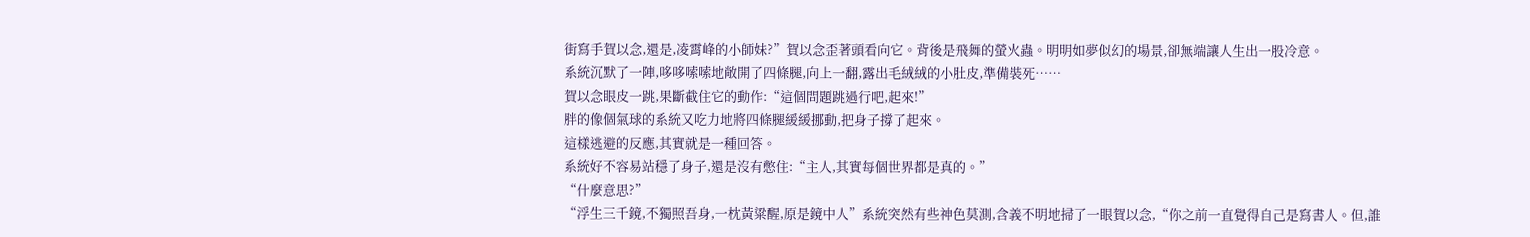街寫手賀以念,還是,凌霄峰的小師妹?”賀以念歪著頭看向它。背後是飛舞的螢火蟲。明明如夢似幻的場景,卻無端讓人生出一股冷意。
系統沉默了一陣,哆哆嗦嗦地敞開了四條腿,向上一翻,露出毛絨絨的小肚皮,準備裝死……
賀以念眼皮一跳,果斷截住它的動作:“這個問題跳過行吧,起來!”
胖的像個氣球的系統又吃力地將四條腿緩緩挪動,把身子撐了起來。
這樣逃避的反應,其實就是一種回答。
系統好不容易站穩了身子,還是沒有憋住:“主人,其實每個世界都是真的。”
“什麼意思?”
“浮生三千鏡,不獨照吾身,一枕黃粱醒,原是鏡中人”系統突然有些神色莫測,含義不明地掃了一眼賀以念,“你之前一直覺得自己是寫書人。但,誰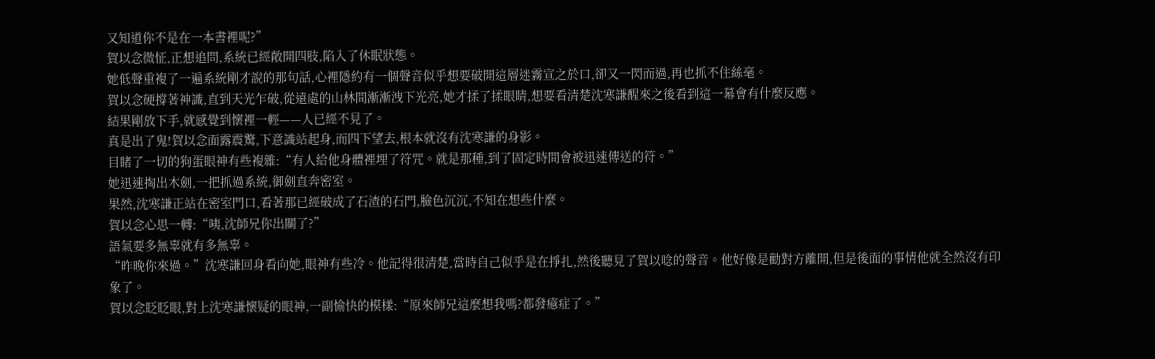又知道你不是在一本書裡呢?”
賀以念微怔,正想追問,系統已經敞開四肢,陷入了休眠狀態。
她低聲重複了一遍系統剛才說的那句話,心裡隱約有一個聲音似乎想要破開這層迷霧宣之於口,卻又一閃而過,再也抓不住絲毫。
賀以念硬撐著神識,直到天光乍破,從遠處的山林間漸漸洩下光亮,她才揉了揉眼睛,想要看清楚沈寒謙醒來之後看到這一幕會有什麼反應。
結果剛放下手,就感覺到懷裡一輕——人已經不見了。
真是出了鬼!賀以念面露震驚,下意識站起身,而四下望去,根本就沒有沈寒謙的身影。
目睹了一切的狗蛋眼神有些複雜:“有人給他身體裡埋了符咒。就是那種,到了固定時間會被迅速傳送的符。”
她迅速掏出木劍,一把抓過系統,御劍直奔密室。
果然,沈寒謙正站在密室門口,看著那已經破成了石渣的石門,臉色沉沉,不知在想些什麼。
賀以念心思一轉:“咦,沈師兄你出關了?”
語氣要多無辜就有多無辜。
“昨晚你來過。”沈寒謙回身看向她,眼神有些冷。他記得很清楚,當時自己似乎是在掙扎,然後聽見了賀以唸的聲音。他好像是勸對方離開,但是後面的事情他就全然沒有印象了。
賀以念眨眨眼,對上沈寒謙懷疑的眼神,一副愉快的模樣:“原來師兄這麼想我嗎?都發癔症了。”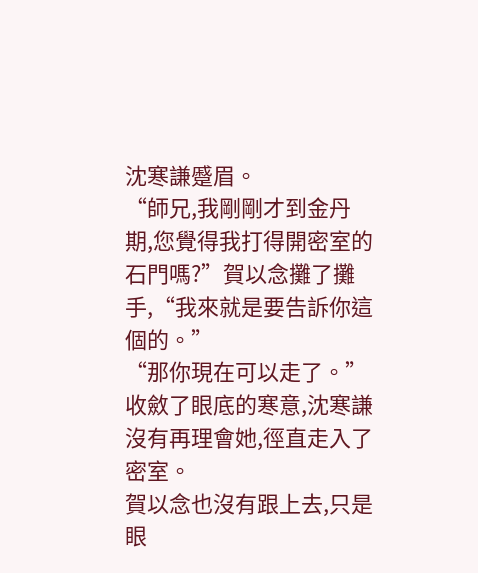沈寒謙蹙眉。
“師兄,我剛剛才到金丹期,您覺得我打得開密室的石門嗎?”賀以念攤了攤手,“我來就是要告訴你這個的。”
“那你現在可以走了。”收斂了眼底的寒意,沈寒謙沒有再理會她,徑直走入了密室。
賀以念也沒有跟上去,只是眼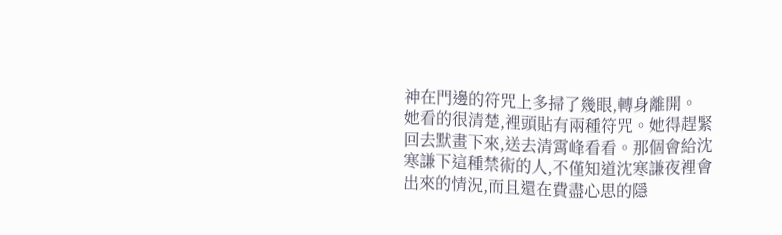神在門邊的符咒上多掃了幾眼,轉身離開。
她看的很清楚,裡頭貼有兩種符咒。她得趕緊回去默畫下來,送去清霄峰看看。那個會給沈寒謙下這種禁術的人,不僅知道沈寒謙夜裡會出來的情況,而且還在費盡心思的隱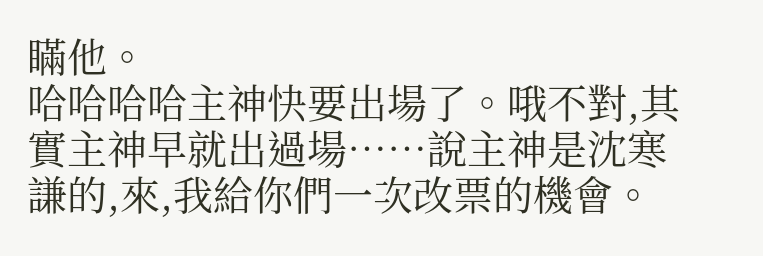瞞他。
哈哈哈哈主神快要出場了。哦不對,其實主神早就出過場……說主神是沈寒謙的,來,我給你們一次改票的機會。